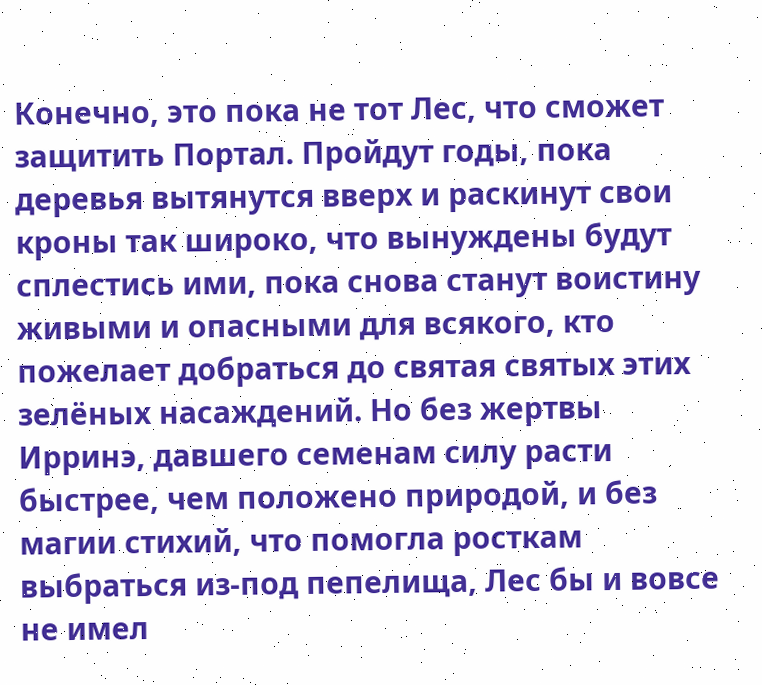Конечно, это пока не тот Лес, что сможет защитить Портал. Пройдут годы, пока деревья вытянутся вверх и раскинут свои кроны так широко, что вынуждены будут сплестись ими, пока снова станут воистину живыми и опасными для всякого, кто пожелает добраться до святая святых этих зелёных насаждений. Но без жертвы Ирринэ, давшего семенам силу расти быстрее, чем положено природой, и без магии стихий, что помогла росткам выбраться из-под пепелища, Лес бы и вовсе не имел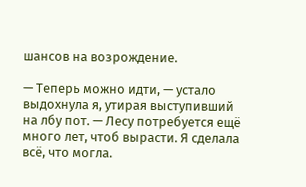шансов на возрождение.

— Теперь можно идти, — устало выдохнула я, утирая выступивший на лбу пот. — Лесу потребуется ещё много лет, чтоб вырасти. Я сделала всё, что могла.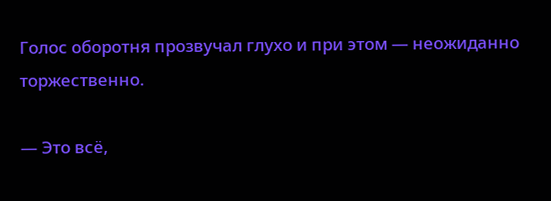Голос оборотня прозвучал глухо и при этом — неожиданно торжественно.

— Это всё,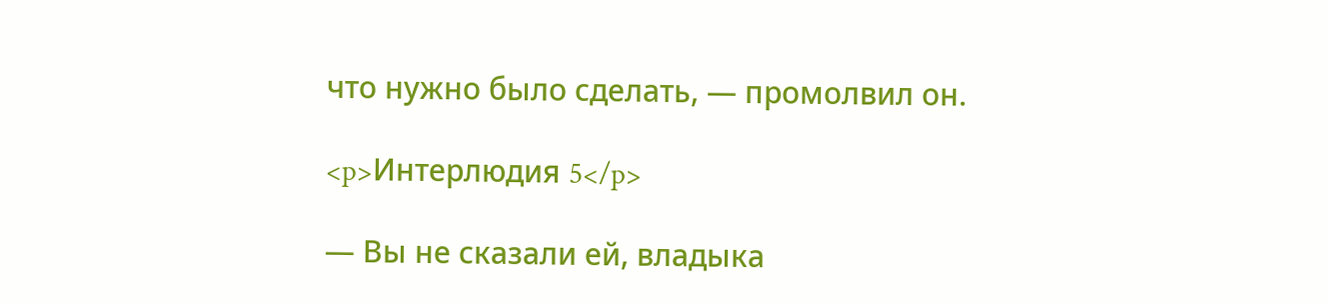что нужно было сделать, — промолвил он.

<p>Интерлюдия 5</p>

— Вы не сказали ей, владыка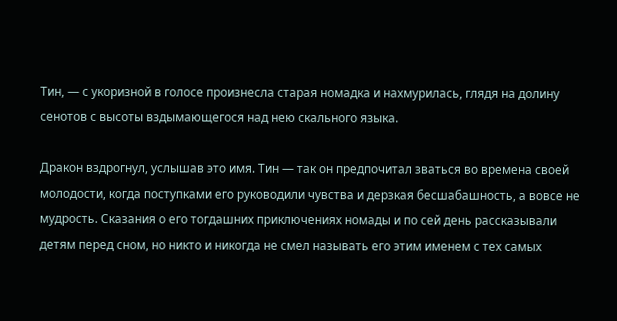Тин, — с укоризной в голосе произнесла старая номадка и нахмурилась, глядя на долину сенотов с высоты вздымающегося над нею скального языка.

Дракон вздрогнул, услышав это имя. Тин — так он предпочитал зваться во времена своей молодости, когда поступками его руководили чувства и дерзкая бесшабашность, а вовсе не мудрость. Сказания о его тогдашних приключениях номады и по сей день рассказывали детям перед сном, но никто и никогда не смел называть его этим именем с тех самых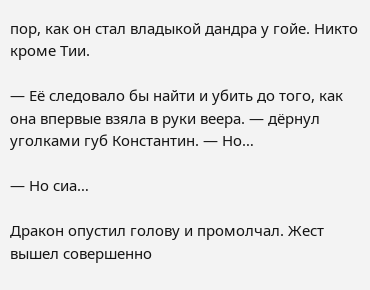пор, как он стал владыкой дандра у гойе. Никто кроме Тии.

— Её следовало бы найти и убить до того, как она впервые взяла в руки веера. — дёрнул уголками губ Константин. — Но…

— Но сиа…

Дракон опустил голову и промолчал. Жест вышел совершенно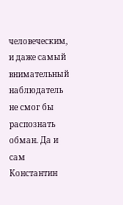человеческим, и даже самый внимательный наблюдатель не смог бы распознать обман. Да и сам Константин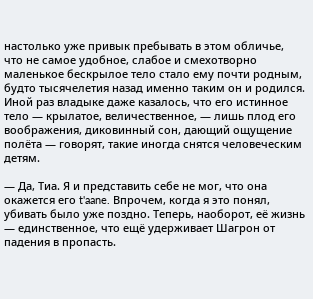настолько уже привык пребывать в этом обличье, что не самое удобное, слабое и смехотворно маленькое бескрылое тело стало ему почти родным, будто тысячелетия назад именно таким он и родился. Иной раз владыке даже казалось, что его истинное тело — крылатое, величественное, — лишь плод его воображения, диковинный сон, дающий ощущение полёта — говорят, такие иногда снятся человеческим детям.

— Да, Тиа. Я и представить себе не мог, что она окажется его t'aane. Впрочем, когда я это понял, убивать было уже поздно. Теперь, наоборот, её жизнь — единственное, что ещё удерживает Шагрон от падения в пропасть.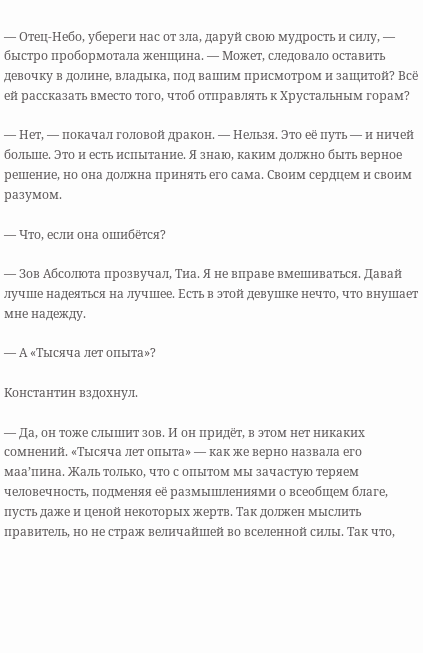— Отец-Небо, убереги нас от зла, даруй свою мудрость и силу, — быстро пробормотала женщина. — Может, следовало оставить девочку в долине, владыка, под вашим присмотром и защитой? Всё ей рассказать вместо того, чтоб отправлять к Хрустальным горам?

— Нет, — покачал головой дракон. — Нельзя. Это её путь — и ничей больше. Это и есть испытание. Я знаю, каким должно быть верное решение, но она должна принять его сама. Своим сердцем и своим разумом.

— Что, если она ошибётся?

— Зов Абсолюта прозвучал, Тиа. Я не вправе вмешиваться. Давай лучше надеяться на лучшее. Есть в этой девушке нечто, что внушает мне надежду.

— А «Тысяча лет опыта»?

Константин вздохнул.

— Да, он тоже слышит зов. И он придёт, в этом нет никаких сомнений. «Тысяча лет опыта» — как же верно назвала его маа’пина. Жаль только, что с опытом мы зачастую теряем человечность, подменяя её размышлениями о всеобщем благе, пусть даже и ценой некоторых жертв. Так должен мыслить правитель, но не страж величайшей во вселенной силы. Так что,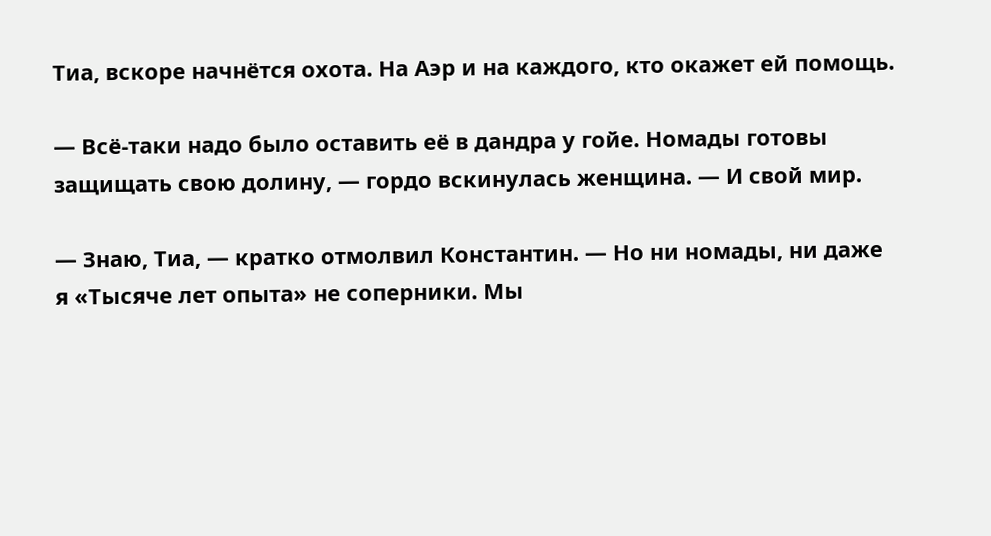Тиа, вскоре начнётся охота. На Аэр и на каждого, кто окажет ей помощь.

— Всё-таки надо было оставить её в дандра у гойе. Номады готовы защищать свою долину, — гордо вскинулась женщина. — И свой мир.

— Знаю, Тиа, — кратко отмолвил Константин. — Но ни номады, ни даже я «Тысяче лет опыта» не соперники. Мы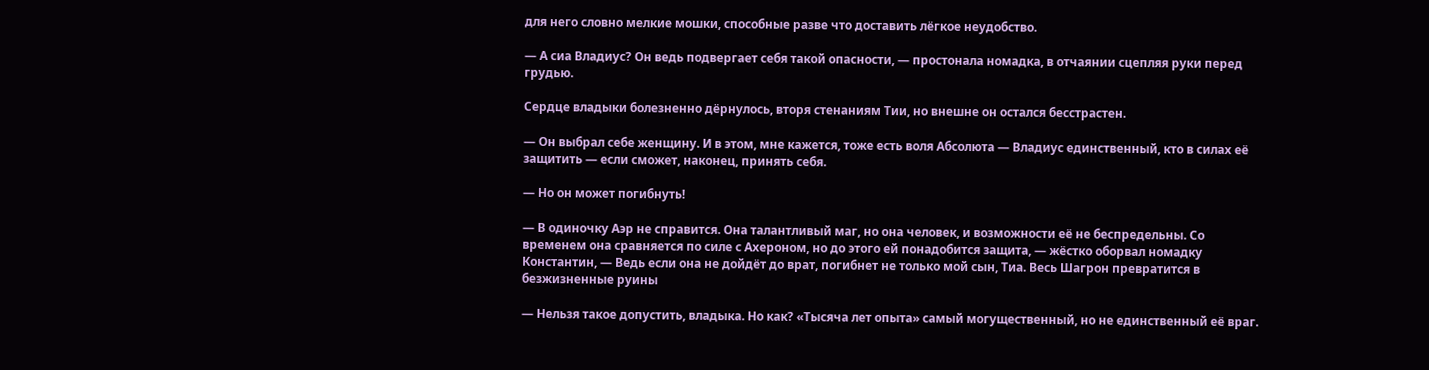для него словно мелкие мошки, способные разве что доставить лёгкое неудобство.

— А сиа Владиус? Он ведь подвергает себя такой опасности, — простонала номадка, в отчаянии сцепляя руки перед грудью.

Сердце владыки болезненно дёрнулось, вторя стенаниям Тии, но внешне он остался бесстрастен.

— Он выбрал себе женщину. И в этом, мне кажется, тоже есть воля Абсолюта — Владиус единственный, кто в силах её защитить — если сможет, наконец, принять себя.

— Но он может погибнуть!

— В одиночку Аэр не справится. Она талантливый маг, но она человек, и возможности её не беспредельны. Со временем она сравняется по силе с Ахероном, но до этого ей понадобится защита, — жёстко оборвал номадку Константин, — Ведь если она не дойдёт до врат, погибнет не только мой сын, Тиа. Весь Шагрон превратится в безжизненные руины

— Нельзя такое допустить, владыка. Но как? «Тысяча лет опыта» самый могущественный, но не единственный её враг.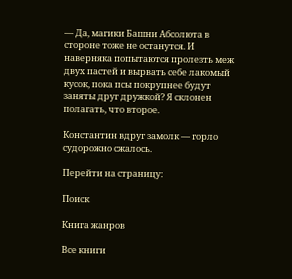— Да, магики Башни Абсолюта в стороне тоже не останутся. И наверняка попытаются пролезть меж двух пастей и вырвать себе лакомый кусок, пока псы покрупнее будут заняты друг дружкой? Я склонен полагать, что второе.

Константин вдруг замолк — горло судорожно сжалось.

Перейти на страницу:

Поиск

Книга жанров

Все книги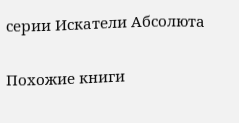серии Искатели Абсолюта

Похожие книги